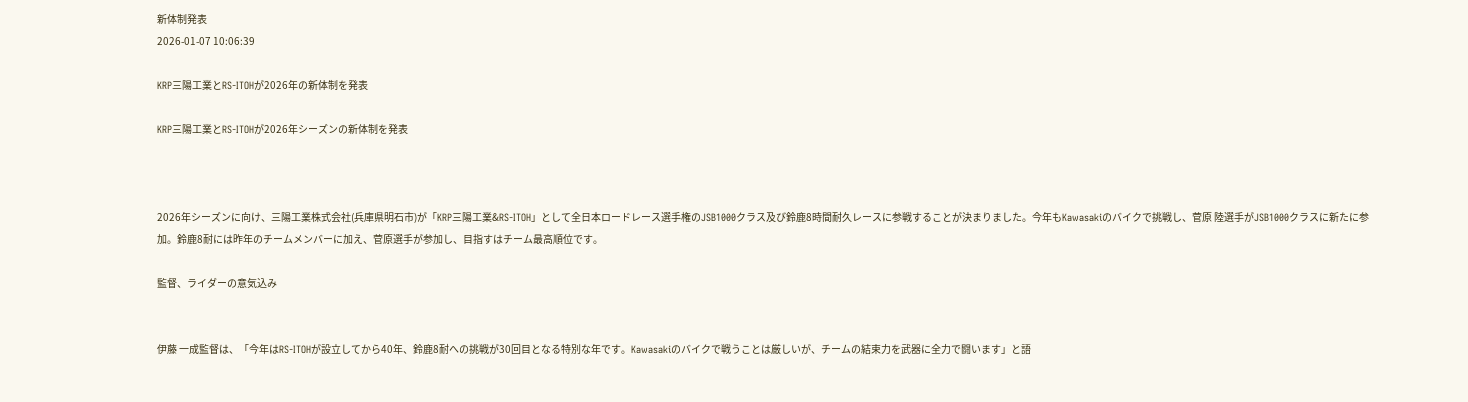新体制発表
2026-01-07 10:06:39

KRP三陽工業とRS-ITOHが2026年の新体制を発表

KRP三陽工業とRS-ITOHが2026年シーズンの新体制を発表



2026年シーズンに向け、三陽工業株式会社(兵庫県明石市)が「KRP三陽工業&RS-ITOH」として全日本ロードレース選手権のJSB1000クラス及び鈴鹿8時間耐久レースに参戦することが決まりました。今年もKawasakiのバイクで挑戦し、菅原 陸選手がJSB1000クラスに新たに参加。鈴鹿8耐には昨年のチームメンバーに加え、菅原選手が参加し、目指すはチーム最高順位です。

監督、ライダーの意気込み


伊藤 一成監督は、「今年はRS-ITOHが設立してから40年、鈴鹿8耐への挑戦が30回目となる特別な年です。Kawasakiのバイクで戦うことは厳しいが、チームの結束力を武器に全力で闘います」と語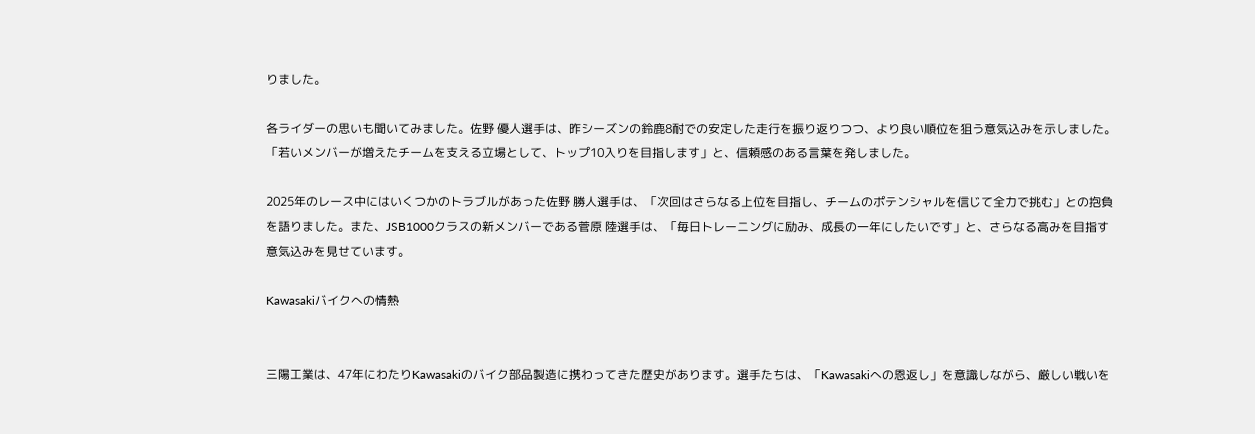りました。

各ライダーの思いも聞いてみました。佐野 優人選手は、昨シーズンの鈴鹿8耐での安定した走行を振り返りつつ、より良い順位を狙う意気込みを示しました。「若いメンバーが増えたチームを支える立場として、トップ10入りを目指します」と、信頼感のある言葉を発しました。

2025年のレース中にはいくつかのトラブルがあった佐野 勝人選手は、「次回はさらなる上位を目指し、チームのポテンシャルを信じて全力で挑む」との抱負を語りました。また、JSB1000クラスの新メンバーである菅原 陸選手は、「毎日トレーニングに励み、成長の一年にしたいです」と、さらなる高みを目指す意気込みを見せています。

Kawasakiバイクへの情熱


三陽工業は、47年にわたりKawasakiのバイク部品製造に携わってきた歴史があります。選手たちは、「Kawasakiへの恩返し」を意識しながら、厳しい戦いを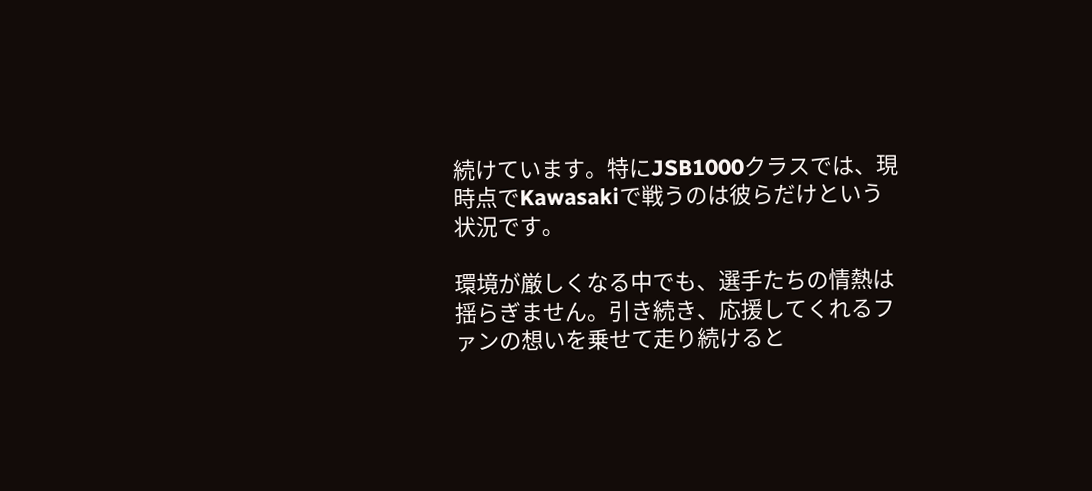続けています。特にJSB1000クラスでは、現時点でKawasakiで戦うのは彼らだけという状況です。

環境が厳しくなる中でも、選手たちの情熱は揺らぎません。引き続き、応援してくれるファンの想いを乗せて走り続けると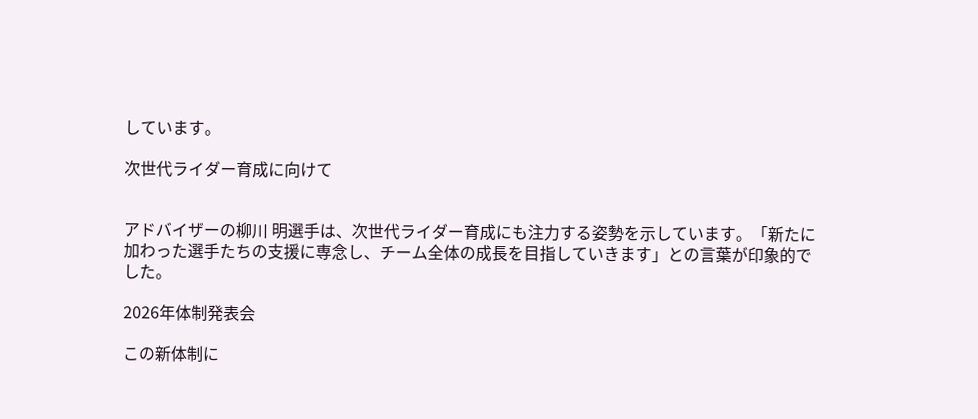しています。

次世代ライダー育成に向けて


アドバイザーの柳川 明選手は、次世代ライダー育成にも注力する姿勢を示しています。「新たに加わった選手たちの支援に専念し、チーム全体の成長を目指していきます」との言葉が印象的でした。

2026年体制発表会

この新体制に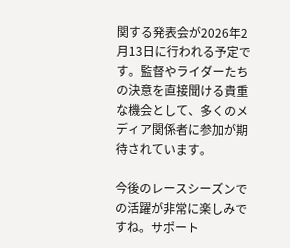関する発表会が2026年2月13日に行われる予定です。監督やライダーたちの決意を直接聞ける貴重な機会として、多くのメディア関係者に参加が期待されています。

今後のレースシーズンでの活躍が非常に楽しみですね。サポート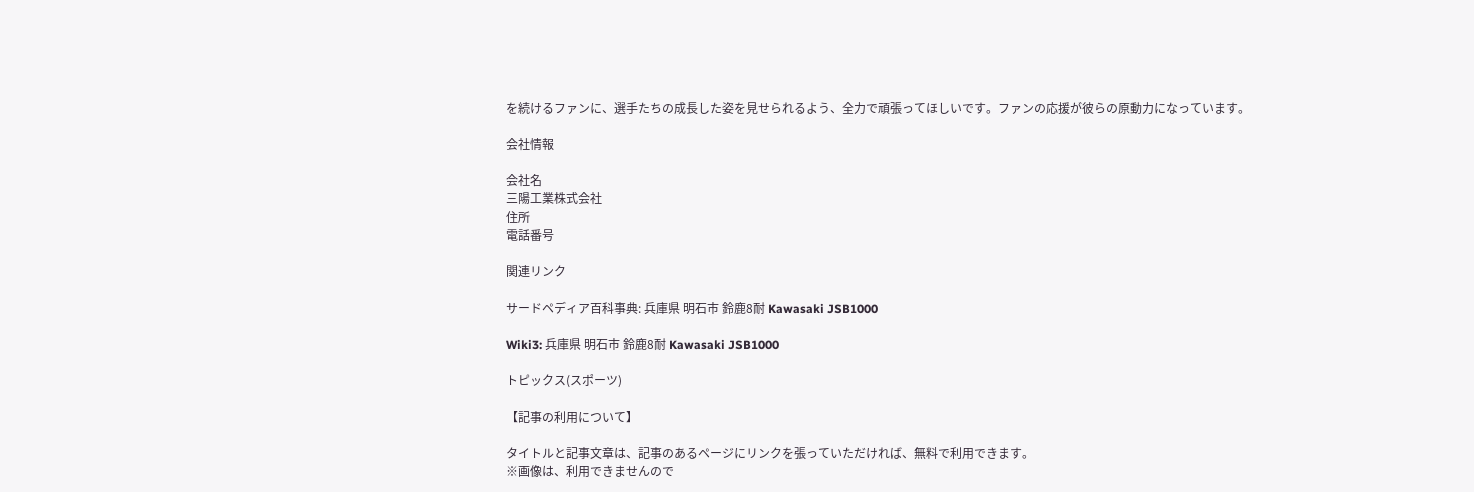を続けるファンに、選手たちの成長した姿を見せられるよう、全力で頑張ってほしいです。ファンの応援が彼らの原動力になっています。

会社情報

会社名
三陽工業株式会社
住所
電話番号

関連リンク

サードペディア百科事典: 兵庫県 明石市 鈴鹿8耐 Kawasaki JSB1000

Wiki3: 兵庫県 明石市 鈴鹿8耐 Kawasaki JSB1000

トピックス(スポーツ)

【記事の利用について】

タイトルと記事文章は、記事のあるページにリンクを張っていただければ、無料で利用できます。
※画像は、利用できませんので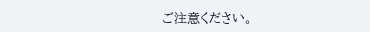ご注意ください。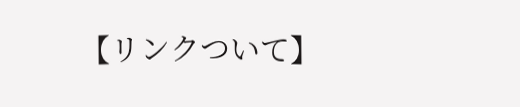【リンクついて】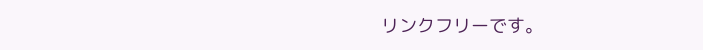リンクフリーです。